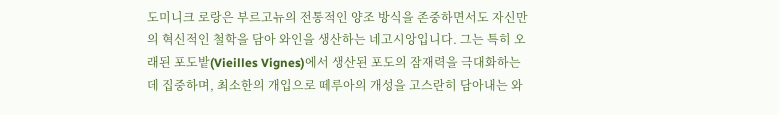도미니크 로랑은 부르고뉴의 전통적인 양조 방식을 존중하면서도 자신만의 혁신적인 철학을 담아 와인을 생산하는 네고시앙입니다. 그는 특히 오래된 포도밭(Vieilles Vignes)에서 생산된 포도의 잠재력을 극대화하는 데 집중하며, 최소한의 개입으로 떼루아의 개성을 고스란히 담아내는 와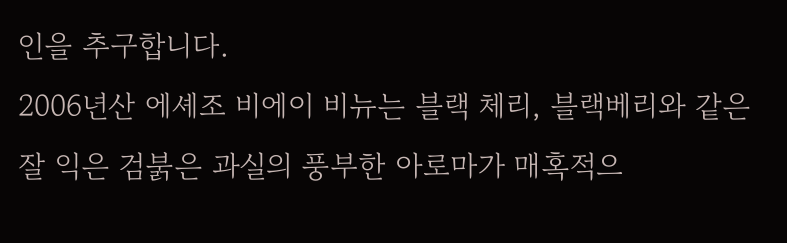인을 추구합니다.
2006년산 에셰조 비에이 비뉴는 블랙 체리, 블랙베리와 같은 잘 익은 검붉은 과실의 풍부한 아로마가 매혹적으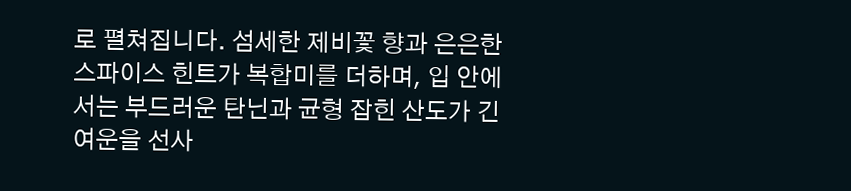로 펼쳐집니다. 섬세한 제비꽃 향과 은은한 스파이스 힌트가 복합미를 더하며, 입 안에서는 부드러운 탄닌과 균형 잡힌 산도가 긴 여운을 선사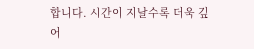합니다. 시간이 지날수록 더욱 깊어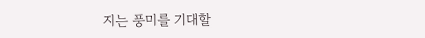지는 풍미를 기대할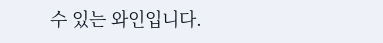수 있는 와인입니다.